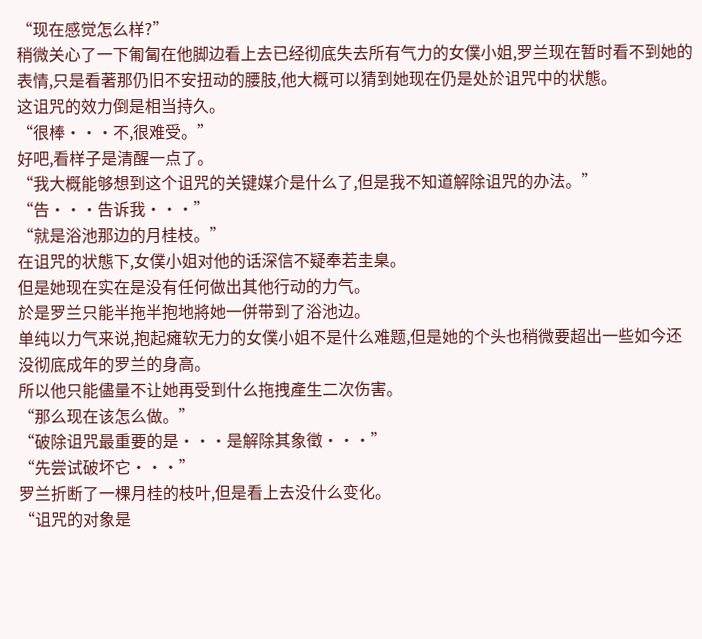“现在感觉怎么样?”
稍微关心了一下匍匐在他脚边看上去已经彻底失去所有气力的女僕小姐,罗兰现在暂时看不到她的表情,只是看著那仍旧不安扭动的腰肢,他大概可以猜到她现在仍是处於诅咒中的状態。
这诅咒的效力倒是相当持久。
“很棒···不,很难受。”
好吧,看样子是清醒一点了。
“我大概能够想到这个诅咒的关键媒介是什么了,但是我不知道解除诅咒的办法。”
“告···告诉我···”
“就是浴池那边的月桂枝。”
在诅咒的状態下,女僕小姐对他的话深信不疑奉若圭臬。
但是她现在实在是没有任何做出其他行动的力气。
於是罗兰只能半拖半抱地將她一併带到了浴池边。
单纯以力气来说,抱起瘫软无力的女僕小姐不是什么难题,但是她的个头也稍微要超出一些如今还没彻底成年的罗兰的身高。
所以他只能儘量不让她再受到什么拖拽產生二次伤害。
“那么现在该怎么做。”
“破除诅咒最重要的是···是解除其象徵···”
“先尝试破坏它···”
罗兰折断了一棵月桂的枝叶,但是看上去没什么变化。
“诅咒的对象是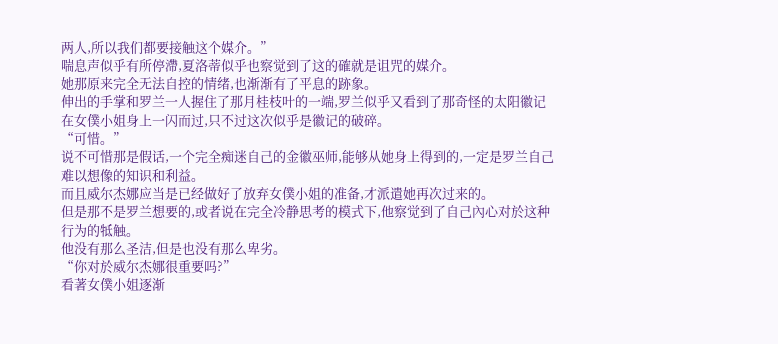两人,所以我们都要接触这个媒介。”
喘息声似乎有所停滯,夏洛蒂似乎也察觉到了这的確就是诅咒的媒介。
她那原来完全无法自控的情绪,也渐渐有了平息的跡象。
伸出的手掌和罗兰一人握住了那月桂枝叶的一端,罗兰似乎又看到了那奇怪的太阳徽记在女僕小姐身上一闪而过,只不过这次似乎是徽记的破碎。
“可惜。”
说不可惜那是假话,一个完全痴迷自己的金徽巫师,能够从她身上得到的,一定是罗兰自己难以想像的知识和利益。
而且威尔杰娜应当是已经做好了放弃女僕小姐的准备,才派遣她再次过来的。
但是那不是罗兰想要的,或者说在完全冷静思考的模式下,他察觉到了自己內心对於这种行为的牴触。
他没有那么圣洁,但是也没有那么卑劣。
“你对於威尔杰娜很重要吗?”
看著女僕小姐逐渐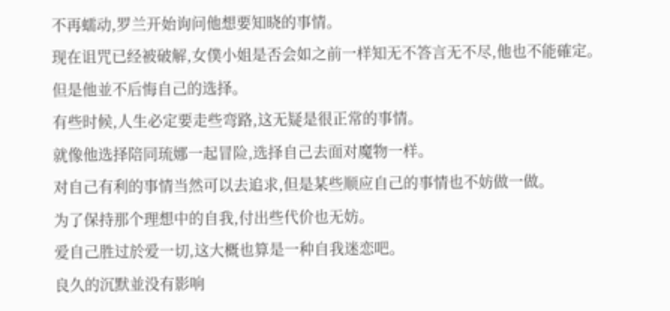不再蠕动,罗兰开始询问他想要知晓的事情。
现在诅咒已经被破解,女僕小姐是否会如之前一样知无不答言无不尽,他也不能確定。
但是他並不后悔自己的选择。
有些时候,人生必定要走些弯路,这无疑是很正常的事情。
就像他选择陪同琉娜一起冒险,选择自己去面对魔物一样。
对自己有利的事情当然可以去追求,但是某些顺应自己的事情也不妨做一做。
为了保持那个理想中的自我,付出些代价也无妨。
爱自己胜过於爱一切,这大概也算是一种自我迷恋吧。
良久的沉默並没有影响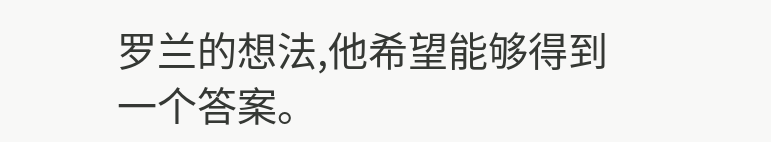罗兰的想法,他希望能够得到一个答案。